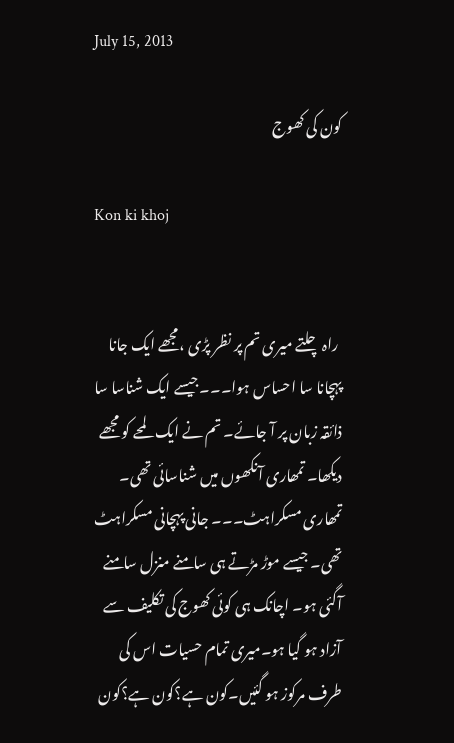July 15, 2013

کون کی کھوج

Kon ki khoj


 راہ چلتے میری تم پر نظر پڑی ،مجھے ایک جانا پہچانا سا احساس ہوا۔۔۔جیسے ایک شناسا سا ذائقہ زبان پر آ جائے۔ تم نے ایک لمحے کو مجھے دیکھا۔ تمھاری آنکھوں میں شناسائی تھی۔ تمھاری مسکراہٹ۔۔۔ جانی پہچانی مسکراہٹ تھی۔ جیسے موڑ مڑتے ہی سامنے منزل سامنے آگئی ہو۔ اچانک ہی کوئی کھوج کی تکلیف سے آزاد ہو گیا ہو۔میری تمام حسیات اس کی طرف مرکوز ہو گئیں۔کون ہے؟کون ہے؟کون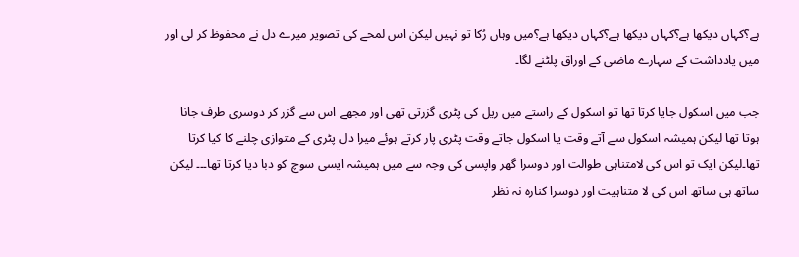ہے؟کہاں دیکھا ہے؟کہاں دیکھا ہے؟کہاں دیکھا ہے؟میں وہاں رُکا تو نہیں لیکن اس لمحے کی تصویر میرے دل نے محفوظ کر لی اور میں یادداشت کے سہارے ماضی کے اوراق پلٹنے لگا۔

جب میں اسکول جایا کرتا تھا تو اسکول کے راستے میں ریل کی پٹری گزرتی تھی اور مجھے اس سے گزر کر دوسری طرف جانا ہوتا تھا لیکن ہمیشہ اسکول سے آتے وقت یا اسکول جاتے وقت پٹری پار کرتے ہوئے میرا دل پٹری کے متوازی چلنے کا کیا کرتا تھا۔لیکن ایک تو اس کی لامتناہی طوالت اور دوسرا گھر واپسی کی وجہ سے میں ہمیشہ ایسی سوچ کو دبا دیا کرتا تھا۔۔۔ لیکن ساتھ ہی ساتھ اس کی لا متناہیت اور دوسرا کنارہ نہ نظر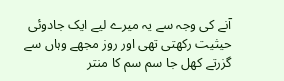آنے کی وجہ سے یہ میرے لیے ایک جادوئی حیثیت رکھتی تھی اور روز مجھے وہاں سے گزرتے کھل جا سم سم کا منتر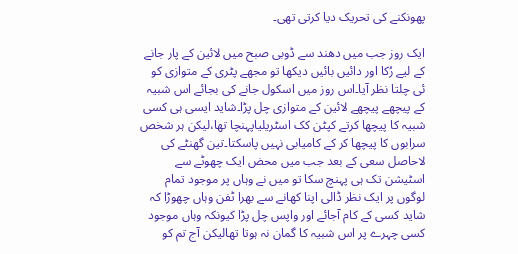پھونکنے کی تحریک دیا کرتی تھی۔

ایک روز جب میں دھند سے ڈوبی صبح میں لائین کے پار جانے کے لیے رُکا اور دائیں بائیں دیکھا تو مجھے پٹری کے متوازی کو ئی چلتا نظر آیا۔اس روز میں اسکول جانے کی بجائے اس شبیہ کے پیچھے پیچھے لائین کے متوازی چل پڑا۔شاید ایسی ہی کسی شبیہ کا پیچھا کرتے کپٹن کک اسٹریلیاپہنچا تھا،لیکن ہر شخص سرابوں کا پیچھا کر کے کامیابی نہیں پاسکتا۔تین گھنٹے کی لاحاصل سعی کے بعد جب میں محض ایک چھوٹے سے اسٹیشن تک ہی پہنچ سکا تو میں نے وہاں پر موجود تمام لوگوں پر ایک نظر ڈالی اپنا کھانے سے بھرا ٹفن وہاں چھوڑا کہ شاید کسی کے کام آجائے اور واپس چل پڑا کیونکہ وہاں موجود کسی چہرے پر اس شبیہ کا گمان نہ ہوتا تھالیکن آج تم کو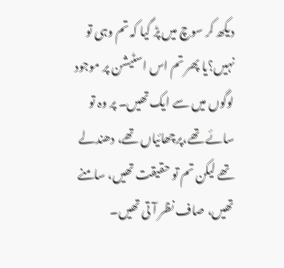دیکھ کر سوچ میں پڑ گیا کہ تم وہی تو نہیں؟یا پھر تم اس اسٹیشن پر موجود لوگوں میں سے ایک تھیں۔ پر وہ تو سائے تھے،پرچھائیاں تھے، دھندلے تھے لیکن تم تو حقیقت تھیں، سامنے تھیں، صاف نظر آ تی تھیں۔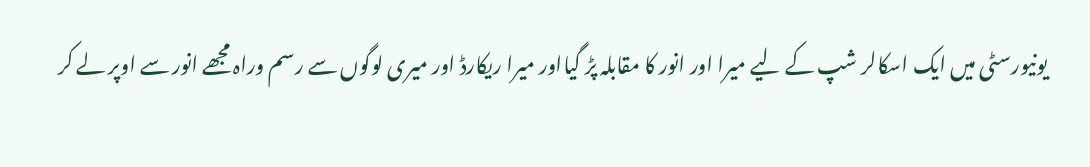یونیورسٹی میں ایک اسکالر شپ کے لیے میرا اور انور کا مقابلہ پڑ گیااور میرا ریکارڈ اور میری لوگوں سے رسم وراہ مجھے انور سے اوپر لے کر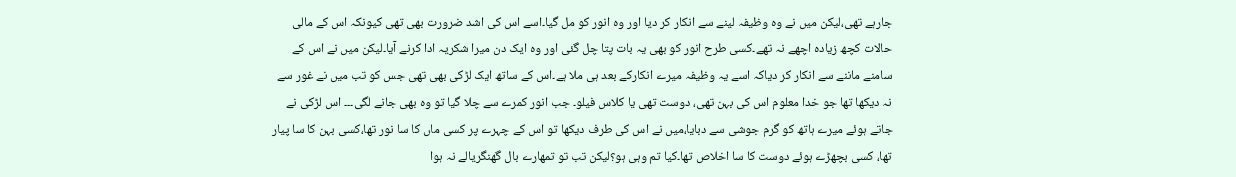جارہے تھی،لیکن میں نے وہ وظیفہ لینے سے انکار کر دیا اور وہ انور کو مل گیا۔اسے اس کی اشد ضرورت بھی تھی کیونکہ اس کے مالی حالات کچھ زیادہ اچھے نہ تھے۔کسی طرح انور کو بھی یہ بات پتا چل گئی اور وہ ایک دن میرا شکریہ ادا کرنے آیا۔لیکن میں نے اس کے سامنے ماننے سے انکار کر دیاکہ اسے یہ وظیفہ میرے انکارکے بعد ہی ملا ہے۔اس کے ساتھ ایک لڑکی بھی تھی جس کو تب میں نے غور سے نہ دیکھا تھا جو خدا معلوم اس کی بہن تھی، دوست تھی یا کلاس فیلو۔ جب انور کمرے سے چلا گیا تو وہ بھی جانے لگی۔۔۔ اس لڑکی نے جاتے ہوئے میرے ہاتھ کو گرم جوشی سے دبایا،میں نے اس کی طرف دیکھا تو اس کے چہرے پر کسی ماں کا سا نور تھا،کسی بہن کا سا پیار تھا، کسی بچھڑے ہوئے دوست کا سا اخلاص تھا۔کیا تم وہی ہو؟لیکن تب تو تمھارے بال گھنگریالے نہ ہوا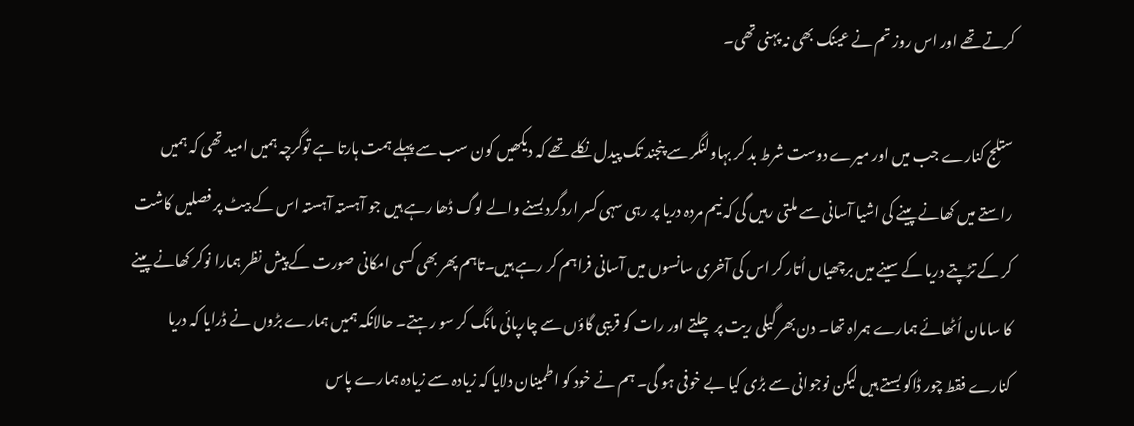کرتے تھے اور اس روز تم نے عینک بھی نہ پہنی تھی۔

ستلج کنارے جب میں اور میرے دوست شرط بد کر بہاولنگر سے پنجند تک پیدل نکلے تھے کہ دیکھیں کون سب سے پہلے ہمت ہارتا ہے توگرچہ ہمیں امید تھی کہ ہمیں راستے میں کھانے پینے کی اشیا آسانی سے ملتی رہیں گی کہ نیم مردہ دریا پر رہی سہی کسر اردگرد بسنے والے لوگ ڈھا رہے ہیں جو آہستہ آہستہ اس کے بیٹ پر فصلیں کاشت کر کے تڑپتے دریا کے سینے میں برچھیاں اُتار کر اس کی آخری سانسوں میں آسانی فراہم کر رہے ہیں۔تاہم پھر بھی کسی امکانی صورت کے پیش نظر ہمارا نوکر کھانے پینے کا سامان اُٹھائے ہمارے ہمراہ تھا۔ دن بھر گیلی ریت پر چلتے اور رات کو قریبی گاؤں سے چارپائی مانگ کر سو رہتے۔ حالانکہ ہمیں ہمارے بڑوں نے ڈرایا کہ دریا کنارے فقط چور ڈاکو بستے ہیں لیکن نوجوانی سے بڑی کیا بے خوفی ہو گی۔ ہم نے خود کو اطمینان دلایا کہ زیادہ سے زیادہ ہمارے پاس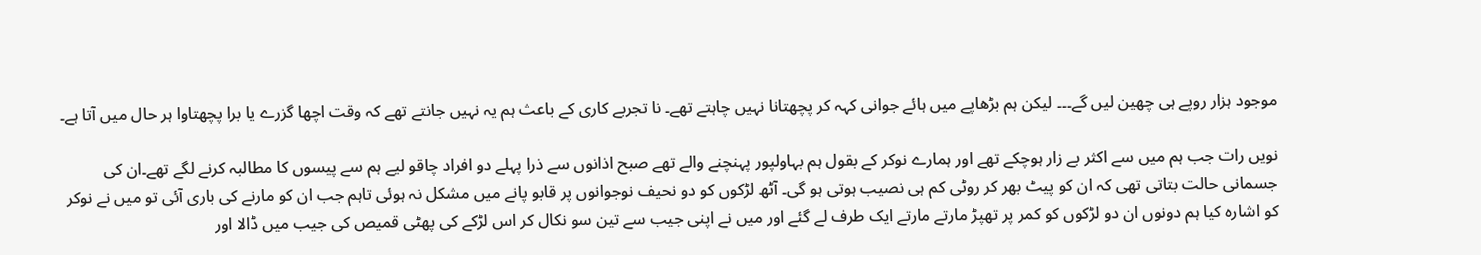موجود ہزار روپے ہی چھین لیں گے۔۔۔ لیکن ہم بڑھاپے میں ہائے جوانی کہہ کر پچھتانا نہیں چاہتے تھے۔ نا تجربے کاری کے باعث ہم یہ نہیں جانتے تھے کہ وقت اچھا گزرے یا برا پچھتاوا ہر حال میں آتا ہے۔

نویں رات جب ہم میں سے اکثر بے زار ہوچکے تھے اور ہمارے نوکر کے بقول ہم بہاولپور پہنچنے والے تھے صبح اذانوں سے ذرا پہلے دو افراد چاقو لیے ہم سے پیسوں کا مطالبہ کرنے لگے تھے۔ان کی جسمانی حالت بتاتی تھی کہ ان کو پیٹ بھر کر روٹی کم ہی نصیب ہوتی ہو گی۔ آٹھ لڑکوں کو دو نحیف نوجوانوں پر قابو پانے میں مشکل نہ ہوئی تاہم جب ان کو مارنے کی باری آئی تو میں نے نوکر کو اشارہ کیا ہم دونوں ان دو لڑکوں کو کمر پر تھپڑ مارتے مارتے ایک طرف لے گئے اور میں نے اپنی جیب سے تین سو نکال کر اس لڑکے کی پھٹی قمیص کی جیب میں ڈالا اور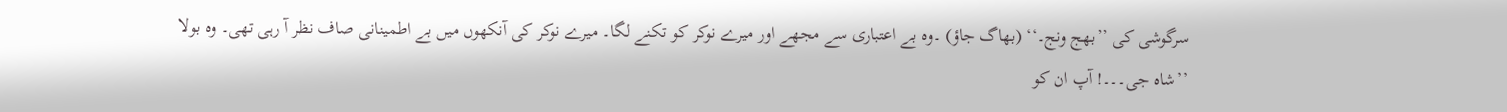سرگوشی کی ’’بھج ونج۔‘‘ (بھاگ جاؤ) ۔وہ بے اعتباری سے مجھے اور میرے نوکر کو تکنے لگا۔ میرے نوکر کی آنکھوں میں بے اطمینانی صاف نظر آ رہی تھی۔ وہ بولا ’’شاہ جی۔۔۔! آپ ان کو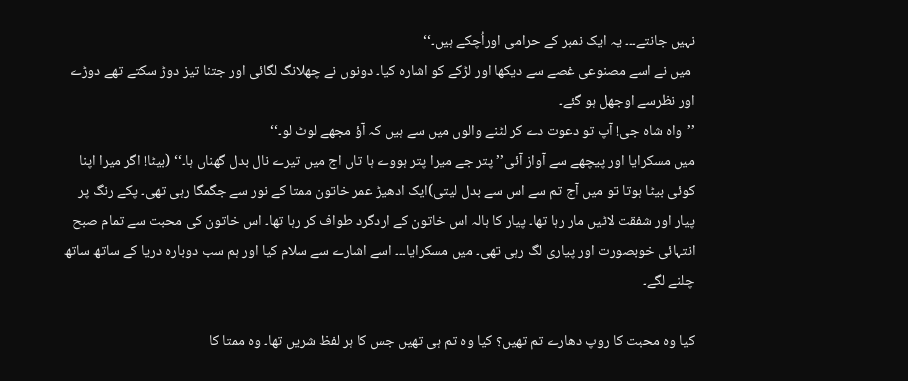نہیں جانتے۔۔۔ یہ ایک نمبر کے حرامی اوراُچکے ہیں۔‘‘
 میں نے اسے مصنوعی غصے سے دیکھا اور لڑکے کو اشارہ کیا۔ دونوں نے چھلانگ لگائی اور جتنا تیز دوڑ سکتے تھے دوڑے اور نظرسے اوجھل ہو گئے۔
’’واہ شاہ جی! آپ تو دعوت دے کر لٹنے والوں میں سے ہیں کہ آؤ مجھے لوٹ لو۔‘‘
میں مسکرایا اور پیچھے سے آواز آئی’’ پتر جے میرا پتر ہووے ہا تاں اج میں تیرے نال بدل گھناں ہا۔‘‘ (بیٹا! اگر میرا اپنا کوئی بیٹا ہوتا تو میں آج تم سے اس سے بدل لیتی)ایک ادھیڑ عمر خاتون ممتا کے نور سے جگمگا رہی تھی۔ پکے رنگ پر پیار اور شفقت لاٹیں مار رہا تھا۔ پیار کا ہالہ اس خاتون کے اردگرد طواف کر رہا تھا۔ اس خاتون کی محبت سے تمام صبح انتہائی خوبصورت اور پیاری لگ رہی تھی۔ میں مسکرایا۔۔۔ اسے اشارے سے سلام کیا اور ہم سب دوبارہ دریا کے ساتھ ساتھ چلنے لگے۔

کیا وہ محبت کا روپ دھارے تم تھیں؟ کیا وہ تم ہی تھیں جس کا ہر لفظ شریں تھا۔ وہ ممتا کا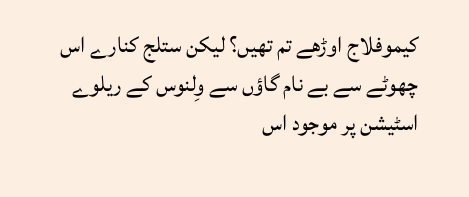کیموفلاج اوڑھے تم تھیں؟ لیکن ستلج کنارے اس چھوٹے سے بے نام گاؤں سے وِلنوس کے ریلوے اسٹیشن پر موجود اس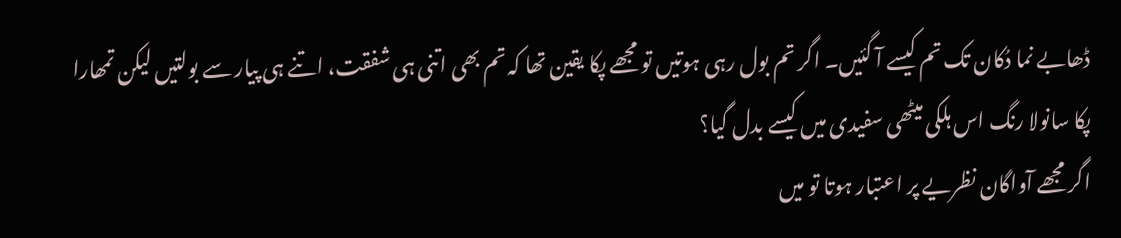ڈھابے نما دُکان تک تم کیسے آ گئیں۔ اگر تم بول رہی ہوتیں تو مجھے پکا یقین تھا کہ تم بھی اتنی ہی شفقت، اتنے ہی پیار سے بولتیں لیکن تمھارا پکا سانولا رنگ اس ہلکی میٹھی سفیدی میں کیسے بدل گیا؟
اگر مجھے آواگان نظریے پر اعتبار ہوتا تو میں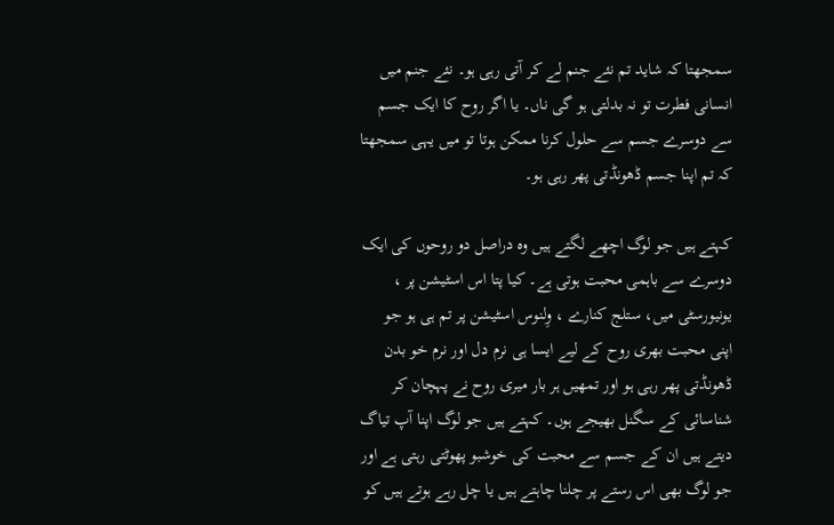سمجھتا کہ شاید تم نئے جنم لے کر آتی رہی ہو۔ نئے جنم میں انسانی فطرت تو نہ بدلتی ہو گی ناں۔ یا اگر روح کا ایک جسم سے دوسرے جسم سے حلول کرنا ممکن ہوتا تو میں یہی سمجھتا کہ تم اپنا جسم ڈھونڈتی پھر رہی ہو۔

کہتے ہیں جو لوگ اچھے لگتے ہیں وہ دراصل دو روحوں کی ایک دوسرے سے باہمی محبت ہوتی ہے۔ کیا پتا اس اسٹیشن پر ، یونیورسٹی میں، ستلج کنارے ، وِلنوس اسٹیشن پر تم ہی ہو جو اپنی محبت بھری روح کے لیے ایسا ہی نرم دل اور نرم خو بدن ڈھونڈتی پھر رہی ہو اور تمھیں ہر بار میری روح نے پہچان کر شناسائی کے سگنل بھیجے ہوں۔ کہتے ہیں جو لوگ اپنا آپ تیاگ دیتے ہیں ان کے جسم سے محبت کی خوشبو پھوٹتی رہتی ہے اور جو لوگ بھی اس رستے پر چلنا چاہتے ہیں یا چل رہے ہوتے ہیں کو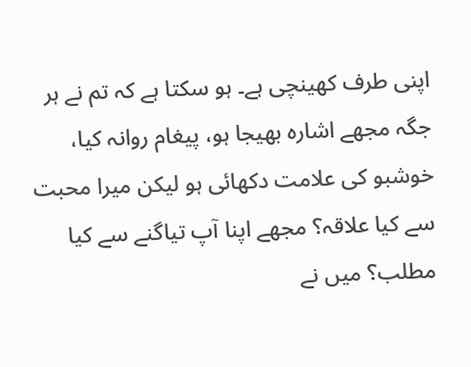اپنی طرف کھینچی ہے۔ ہو سکتا ہے کہ تم نے ہر جگہ مجھے اشارہ بھیجا ہو، پیغام روانہ کیا، خوشبو کی علامت دکھائی ہو لیکن میرا محبت سے کیا علاقہ؟ مجھے اپنا آپ تیاگنے سے کیا مطلب؟ میں نے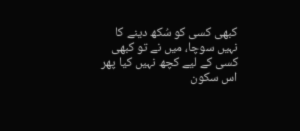کبھی کسی کو سُکھ دینے کا نہیں سوچا، میں نے تو کبھی کسی کے لیے کچھ نہیں کیا پھر اس سکون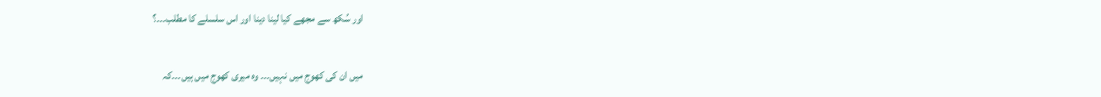اور سُکھ سے مجھے کیا لینا دینا اور اس سلسلے کا مطلب۔۔۔؟

میں ان کی کھوج میں نہیں۔۔۔ وہ میری کھوج میں ہیں۔۔۔کہ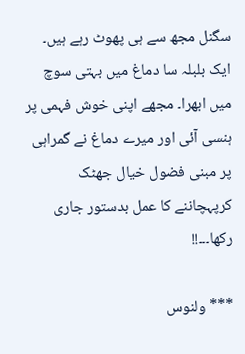سگنل مجھ سے ہی پھوٹ رہے ہیں۔ ایک بلبلہ سا دماغ میں بہتی سوچ میں ابھرا۔ مجھے اپنی خوش فہمی پر ہنسی آئی اور میرے دماغ نے گمراہی پر مبنی فضول خیال جھٹک کرپہچاننے کا عمل بدستور جاری رکھا۔۔۔!!

*** ولنوس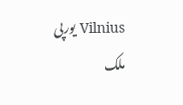Vilnius یورپی ملک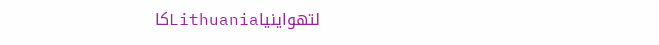لتھواینیاLithuaniaکا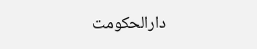دارالحکومت